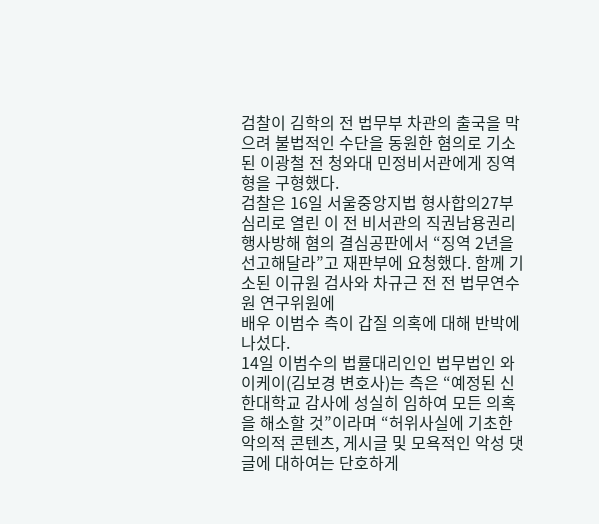검찰이 김학의 전 법무부 차관의 출국을 막으려 불법적인 수단을 동원한 혐의로 기소된 이광철 전 청와대 민정비서관에게 징역형을 구형했다.
검찰은 16일 서울중앙지법 형사합의27부 심리로 열린 이 전 비서관의 직권남용권리행사방해 혐의 결심공판에서 “징역 2년을 선고해달라”고 재판부에 요청했다. 함께 기소된 이규원 검사와 차규근 전 전 법무연수원 연구위원에
배우 이범수 측이 갑질 의혹에 대해 반박에 나섰다.
14일 이범수의 법률대리인인 법무법인 와이케이(김보경 변호사)는 측은 “예정된 신한대학교 감사에 성실히 임하여 모든 의혹을 해소할 것”이라며 “허위사실에 기초한 악의적 콘텐츠, 게시글 및 모욕적인 악성 댓글에 대하여는 단호하게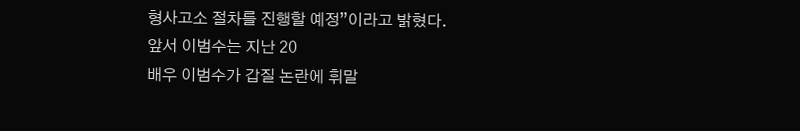형사고소 절차를 진행할 예정”이라고 밝혔다.
앞서 이범수는 지난 20
배우 이범수가 갑질 논란에 휘말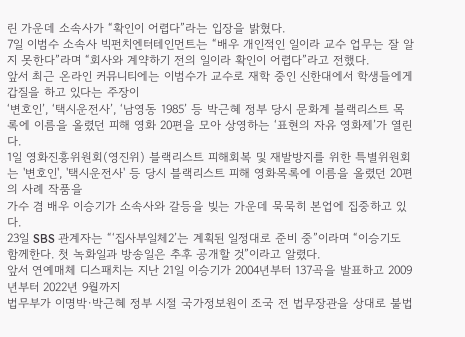린 가운데 소속사가 “확인이 어렵다”라는 입장을 밝혔다.
7일 이범수 소속사 빅펀치엔터테인먼트는 “배우 개인적인 일이라 교수 업무는 잘 알지 못한다”라며 “회사와 계약하기 전의 일이라 확인이 어렵다”라고 전했다.
앞서 최근 온라인 커뮤니티에는 이범수가 교수로 재학 중인 신한대에서 학생들에게 갑질을 하고 있다는 주장이
‘변호인’, ‘택시운전사’, ‘남영동 1985’ 등 박근혜 정부 당시 문화계 블랙리스트 목록에 이름을 올렸던 피해 영화 20편을 모아 상영하는 ‘표현의 자유 영화제’가 열린다.
1일 영화진흥위원회(영진위) 블랙리스트 피해회복 및 재발방지를 위한 특별위원회는 '변호인', '택시운전사' 등 당시 블랙리스트 피해 영화목록에 이름을 올렸던 20편의 사례 작품을
가수 겸 배우 이승기가 소속사와 갈등을 빚는 가운데 묵묵히 본업에 집중하고 있다.
23일 SBS 관계자는 “‘집사부일체2’는 계획된 일정대로 준비 중”이라며 “이승기도 함께한다. 첫 녹화일과 방송일은 추후 공개할 것”이라고 알렸다.
앞서 연예매체 디스패치는 지난 21일 이승기가 2004년부터 137곡을 발표하고 2009년부터 2022년 9월까지
법무부가 이명박·박근혜 정부 시절 국가정보원이 조국 전 법무장관을 상대로 불법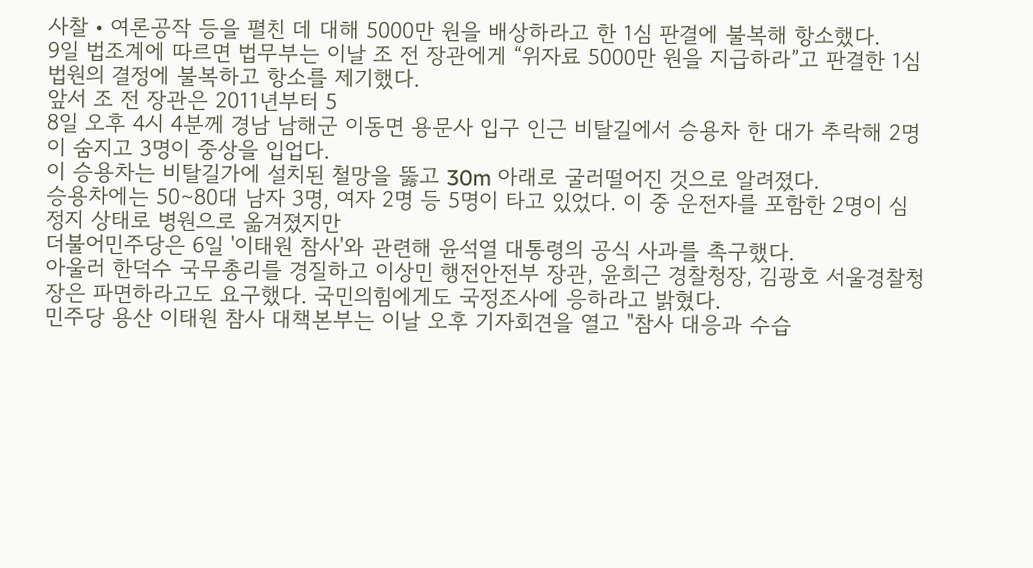사찰‧여론공작 등을 펼친 데 대해 5000만 원을 배상하라고 한 1심 판결에 불복해 항소했다.
9일 법조계에 따르면 법무부는 이날 조 전 장관에게 “위자료 5000만 원을 지급하라”고 판결한 1심 법원의 결정에 불복하고 항소를 제기했다.
앞서 조 전 장관은 2011년부터 5
8일 오후 4시 4분께 경남 남해군 이동면 용문사 입구 인근 비탈길에서 승용차 한 대가 추락해 2명이 숨지고 3명이 중상을 입업다.
이 승용차는 비탈길가에 설치된 철망을 뚫고 30m 아래로 굴러떨어진 것으로 알려졌다.
승용차에는 50∼80대 남자 3명, 여자 2명 등 5명이 타고 있었다. 이 중 운전자를 포함한 2명이 심정지 상태로 병원으로 옮겨졌지만
더불어민주당은 6일 '이태원 참사'와 관련해 윤석열 대통령의 공식 사과를 촉구했다.
아울러 한덕수 국무총리를 경질하고 이상민 행전안전부 장관, 윤희근 경찰청장, 김광호 서울경찰청장은 파면하라고도 요구했다. 국민의힘에게도 국정조사에 응하라고 밝혔다.
민주당 용산 이태원 참사 대책본부는 이날 오후 기자회견을 열고 "참사 대응과 수습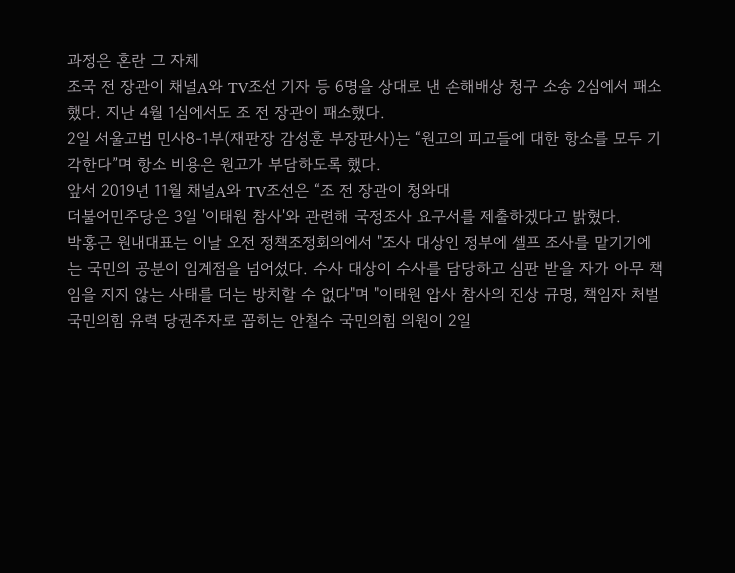과정은 혼란 그 자체
조국 전 장관이 채널A와 TV조선 기자 등 6명을 상대로 낸 손해배상 청구 소송 2심에서 패소했다. 지난 4월 1심에서도 조 전 장관이 패소했다.
2일 서울고법 민사8-1부(재판장 감성훈 부장판사)는 “원고의 피고들에 대한 항소를 모두 기각한다”며 항소 비용은 원고가 부담하도록 했다.
앞서 2019년 11월 채널A와 TV조선은 “조 전 장관이 청와대
더불어민주당은 3일 '이태원 참사'와 관련해 국정조사 요구서를 제출하겠다고 밝혔다.
박홍근 원내대표는 이날 오전 정책조정회의에서 "조사 대상인 정부에 셀프 조사를 맡기기에는 국민의 공분이 임계점을 넘어섰다. 수사 대상이 수사를 담당하고 심판 받을 자가 아무 책임을 지지 않는 사태를 더는 방치할 수 없다"며 "이태원 압사 참사의 진상 규명, 책임자 처벌
국민의힘 유력 당권주자로 꼽히는 안철수 국민의힘 의원이 2일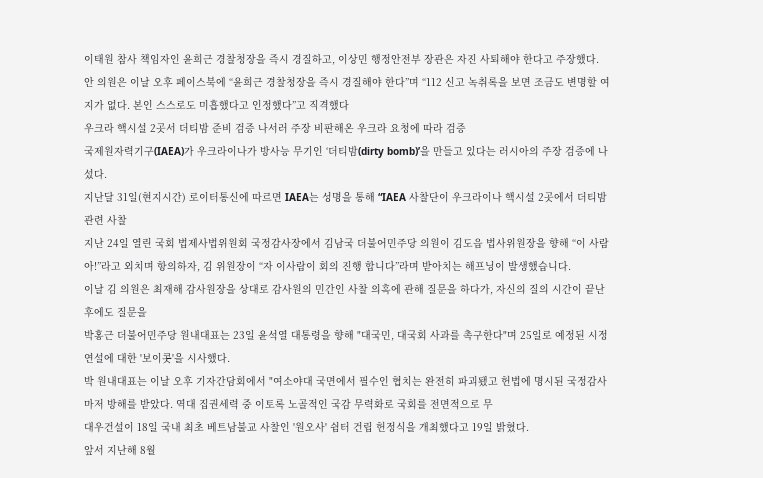이태원 참사 책임자인 윤희근 경찰청장을 즉시 경질하고, 이상민 행정안전부 장관은 자진 사퇴해야 한다고 주장했다.
안 의원은 이날 오후 페이스북에 “윤희근 경찰청장을 즉시 경질해야 한다”며 “112 신고 녹취록을 보면 조금도 변명할 여지가 없다. 본인 스스로도 미흡했다고 인정했다”고 직격했다
우크라 핵시설 2곳서 더티밤 준비 검증 나서러 주장 비판해온 우크라 요청에 따라 검증
국제원자력기구(IAEA)가 우크라이나가 방사능 무기인 ‘더티밤(dirty bomb)’을 만들고 있다는 러시아의 주장 검증에 나섰다.
지난달 31일(현지시간) 로이터통신에 따르면 IAEA는 성명을 통해 “IAEA 사찰단이 우크라이나 핵시설 2곳에서 더티밤 관련 사찰
지난 24일 열린 국회 법제사법위원회 국정감사장에서 김남국 더불어민주당 의원이 김도읍 법사위원장을 향해 “이 사람아!”라고 외치며 항의하자, 김 위원장이 “자 이사람이 회의 진행 합니다”라며 받아치는 해프닝이 발생했습니다.
이날 김 의원은 최재해 감사원장을 상대로 감사원의 민간인 사찰 의혹에 관해 질문을 하다가, 자신의 질의 시간이 끝난 후에도 질문을
박홍근 더불어민주당 원내대표는 23일 윤석열 대통령을 향해 "대국민, 대국회 사과를 촉구한다"며 25일로 예정된 시정연설에 대한 '보이콧'을 시사했다.
박 원내대표는 이날 오후 기자간담회에서 "여소야대 국면에서 필수인 협치는 완전히 파괴됐고 헌법에 명시된 국정감사마저 방해를 받았다. 역대 집권세력 중 이토록 노골적인 국감 무력화로 국회를 전면적으로 무
대우건설이 18일 국내 최초 베트남불교 사찰인 '원오사' 쉼터 건립 헌정식을 개최했다고 19일 밝혔다.
앞서 지난해 8월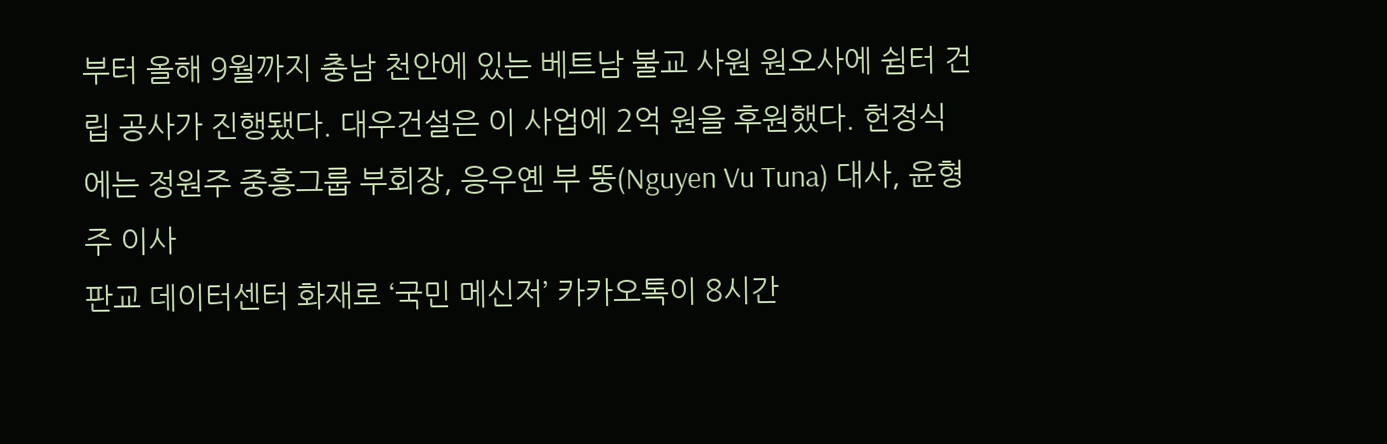부터 올해 9월까지 충남 천안에 있는 베트남 불교 사원 원오사에 쉼터 건립 공사가 진행됐다. 대우건설은 이 사업에 2억 원을 후원했다. 헌정식에는 정원주 중흥그룹 부회장, 응우옌 부 뚱(Nguyen Vu Tuna) 대사, 윤형주 이사
판교 데이터센터 화재로 ‘국민 메신저’ 카카오톡이 8시간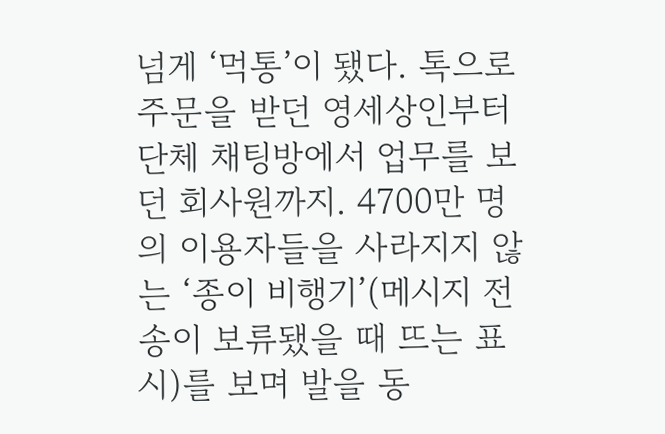넘게 ‘먹통’이 됐다. 톡으로 주문을 받던 영세상인부터 단체 채팅방에서 업무를 보던 회사원까지. 4700만 명의 이용자들을 사라지지 않는 ‘종이 비행기’(메시지 전송이 보류됐을 때 뜨는 표시)를 보며 발을 동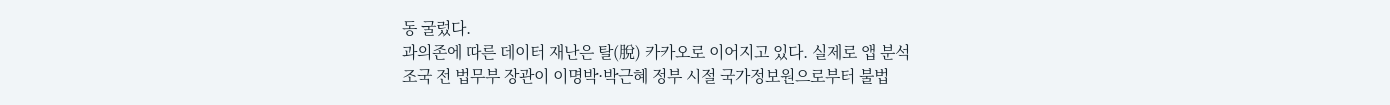동 굴렀다.
과의존에 따른 데이터 재난은 탈(脫) 카카오로 이어지고 있다. 실제로 앱 분석
조국 전 법무부 장관이 이명박·박근혜 정부 시절 국가정보원으로부터 불법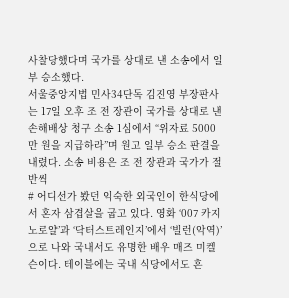사찰당했다며 국가를 상대로 낸 소송에서 일부 승소했다.
서울중앙지법 민사34단독 김진영 부장판사는 17일 오후 조 전 장관이 국가를 상대로 낸 손해배상 청구 소송 1심에서 “위자료 5000만 원을 지급하라”며 원고 일부 승소 판결을 내렸다. 소송 비용은 조 전 장관과 국가가 절반씩
# 어디선가 봤던 익숙한 외국인이 한식당에서 혼자 삼겹살을 굽고 있다. 영화 ‘007 카지노로얄’과 ‘닥터스트레인지’에서 ‘빌런(악역)’으로 나와 국내서도 유명한 배우 매즈 미켈슨이다. 테이블에는 국내 식당에서도 흔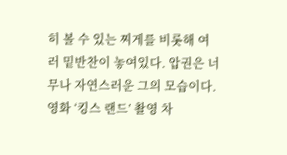히 볼 수 있는 찌게를 비롯해 여러 밑반찬이 놓여있다. 압권은 너무나 자연스러운 그의 모습이다. 영화 ‘킹스 랜드’ 촬영 차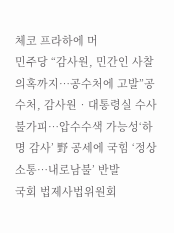체코 프라하에 머
민주당 “감사원, 민간인 사찰 의혹까지…공수처에 고발”공수처, 감사원‧대통령실 수사 불가피…압수수색 가능성‘하명 감사’ 野 공세에 국힘 ‘정상 소통…내로남불’ 반발
국회 법제사법위원회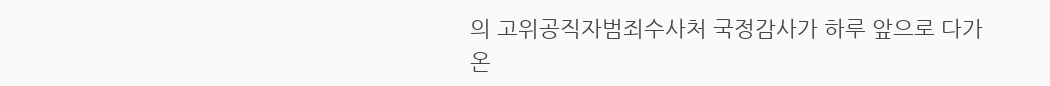의 고위공직자범죄수사처 국정감사가 하루 앞으로 다가온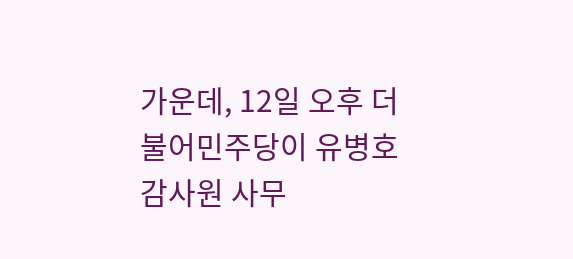가운데, 12일 오후 더불어민주당이 유병호 감사원 사무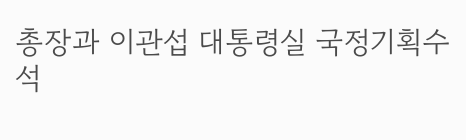총장과 이관섭 대통령실 국정기획수석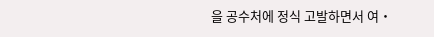을 공수처에 정식 고발하면서 여‧